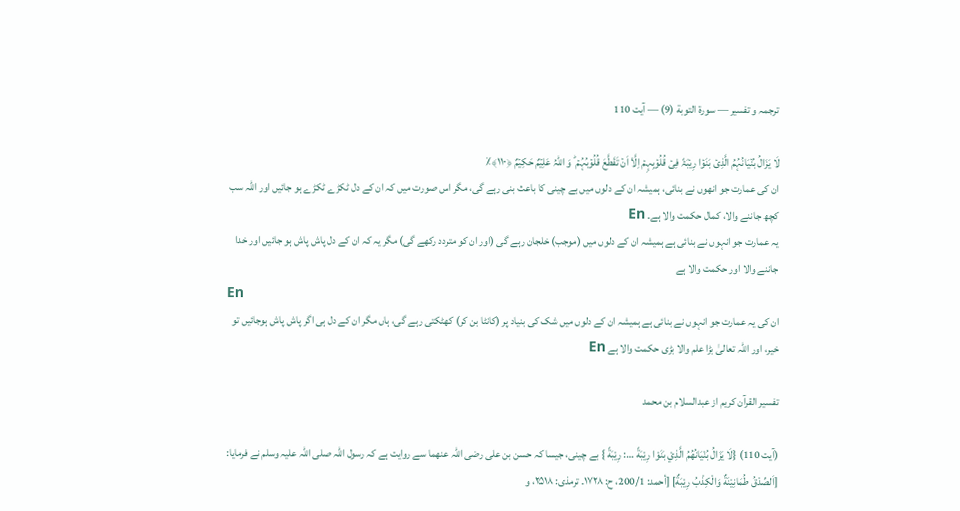ترجمہ و تفسیر — سورۃ التوبة (9) — آیت 110

لَا یَزَالُ بُنۡیَانُہُمُ الَّذِیۡ بَنَوۡا رِیۡبَۃً فِیۡ قُلُوۡبِہِمۡ اِلَّاۤ اَنۡ تَقَطَّعَ قُلُوۡبُہُمۡ ؕ وَ اللّٰہُ عَلِیۡمٌ حَکِیۡمٌ ﴿۱۱۰﴾٪
ان کی عمارت جو انھوں نے بنائی، ہمیشہ ان کے دلوں میں بے چینی کا باعث بنی رہے گی، مگر اس صورت میں کہ ان کے دل ٹکڑے ٹکڑے ہو جائیں اور اللہ سب کچھ جاننے والا، کمال حکمت والا ہے۔ En
یہ عمارت جو انہوں نے بنائی ہے ہمیشہ ان کے دلوں میں (موجب) خلجان رہے گی (اور ان کو متردد رکھے گی) مگر یہ کہ ان کے دل پاش پاش ہو جائیں اور خدا جاننے والا اور حکمت والا ہے
En
ان کی یہ عمارت جو انہوں نے بنائی ہے ہمیشہ ان کے دلوں میں شک کی بنیاد پر (کانٹا بن کر) کھٹکتی رہے گی، ہاں مگر ان کے دل ہی اگر پاش پاش ہوجائیں تو خیر، اور اللہ تعالیٰ بڑا علم والا بڑی حکمت والا ہے En

تفسیر القرآن کریم از عبدالسلام بن محمد

(آیت 110) {لَا يَزَالُ بُنْيَانُهُمُ الَّذِيْ بَنَوْا رِيْبَةً …: رِيْبَةً } بے چینی، جیسا کہ حسن بن علی رضی اللہ عنھما سے روایت ہے کہ رسول اللہ صلی اللہ علیہ وسلم نے فرمایا: [اَلصِّدْقُ طُمَانِيْنَةٌ وَالْكِذْبُ رِيْبَةٌ] [أحمد: 200/1، ح: ۱۷۲۸۔ ترمذی: ۲۵۱۸، و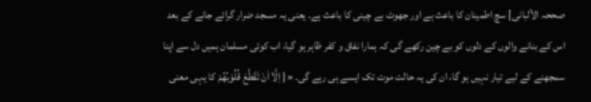صححہ الألبانی] سچ اطمینان کا باعث ہے اور جھوٹ بے چینی کا باعث ہے۔ یعنی یہ مسجد ضرار گرائے جانے کے بعد اس کے بنانے والوں کے دلوں کو بے چین رکھے گی کہ ہمارا نفاق و کفر ظاہر ہو گیا، اب کوئی مسلمان ہمیں دل سے اپنا سمجھنے کے لیے تیار نہیں ہو گا، ان کی یہ حالت موت تک ایسے ہی رہے گی۔ «{ اِلَّاۤ اَنْ تَقَطَّعَ قُلُوْبُهُمْ کا یہی معنی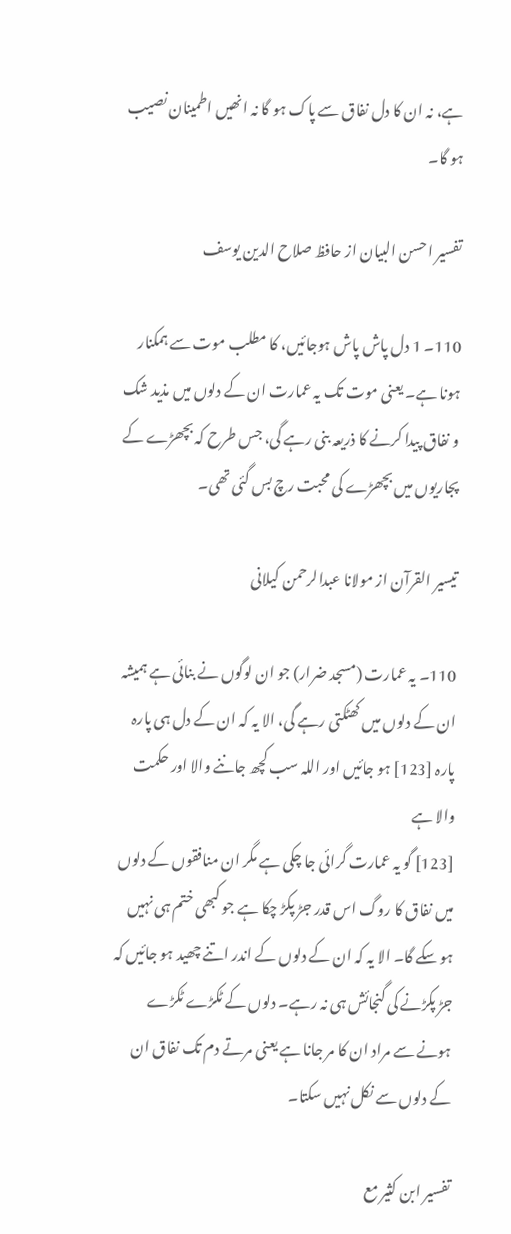ہے، نہ ان کا دل نفاق سے پاک ہو گا نہ انھیں اطمینان نصیب ہو گا۔

تفسیر احسن البیان از حافظ صلاح الدین یوسف

110۔ 1 دل پاش پاش ہوجائیں، کا مطلب موت سے ہمکنار ہونا ہے۔ یعنی موت تک یہ عمارت ان کے دلوں میں مذید شک و نفاق پیدا کرنے کا ذریعہ بنی رہے گی، جس طرح کہ بچھڑے کے پجاریوں میں بچھڑے کی محبت رچ بس گئی تھی۔

تيسير القرآن از مولانا عبدالرحمن کیلانی

110۔ یہ عمارت (مسجد ضرار) جو ان لوگوں نے بنائی ہے ہمیشہ ان کے دلوں میں کھٹکتی رہے گی، الا یہ کہ ان کے دل ہی پارہ پارہ [123] ہو جائیں اور اللہ سب کچھ جاننے والا اور حکمت والا ہے
[123] گو یہ عمارت گرائی جا چکی ہے مگر ان منافقوں کے دلوں میں نفاق کا روگ اس قدر جڑ پکڑ چکا ہے جو کبھی ختم ہی نہیں ہو سکے گا۔ الا یہ کہ ان کے دلوں کے اندر اتنے چھید ہو جائیں کہ جڑ پکڑنے کی گنجائش ہی نہ رہے۔ دلوں کے ٹکڑے ٹکڑے ہونے سے مراد ان کا مر جانا ہے یعنی مرتے دم تک نفاق ان کے دلوں سے نکل نہیں سکتا۔

تفسیر ابن کثیر مع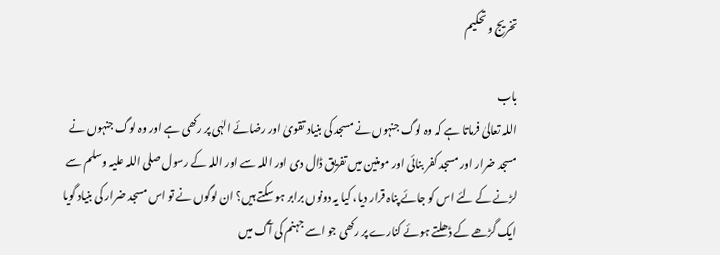تخریج و تحکیم

باب
اللہ تعالیٰ فرماتا ہے کہ وہ لوگ جنہوں نے مسجد کی بنیاد تقویٰ اور رضائے الہٰی پر رکھی ہے اور وہ لوگ جنہوں نے مسجد ضرار اور مسجد کفر بنائی اور مومنین میں تفریق ڈال دی اور اللہ سے اور اللہ کے رسول صلی اللہ علیہ وسلم سے لڑنے کے لئے اس کو جائے پناہ قرار دیا، کیا یہ دونوں برابر ہو سکتے ہیں؟ ان لوگوں نے تو اس مسجد ضرار کی بنیاد گویا ایک گڑھے کے ڈھلتے ہوئے کنارے پر رکھی جو اسے جہنم کی آگ میں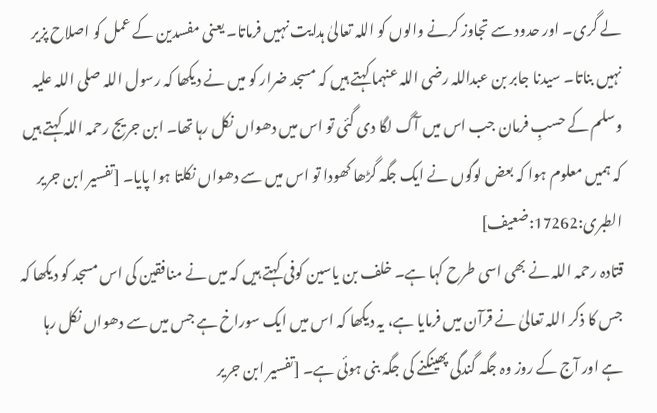لے گری۔ اور حدود سے تجاوز کرنے والوں کو اللہ تعالیٰ ہدایت نہیں فرماتا۔ یعنی مفسدین کے عمل کو اصلاح پزیر نہیں بناتا۔ سیدنا جابر بن عبداللہ رضی اللہ عنہما کہتے ہیں کہ مسجد ضرار کو میں نے دیکھا کہ رسول اللہ صلی اللہ علیہ وسلم کے حسبِ فرمان جب اس میں آگ لگا دی گئی تو اس میں دھواں نکل رہا تھا۔ ابن جریج رحمہ اللہ کہتے ہیں کہ ہمیں معلوم ہوا کہ بعض لوگوں نے ایک جگہ گڑھا کھودا تو اس میں سے دھواں نکلتا ہوا پایا۔ [تفسیر ابن جریر الطبری:17262:ضعیف]
قتادہ رحمہ اللہ نے بھی اسی طرح کہا ہے۔ خلف بن یاسین کوفی کہتے ہیں کہ میں نے منافقین کی اس مسجد کو دیکھا کہ جس کا ذکر اللہ تعالیٰ نے قرآن میں فرمایا ہے، یہ دیکھا کہ اس میں ایک سوراخ ہے جس میں سے دھواں نکل رہا ہے اور آج کے روز وہ جگہ گندگی پھینکنے کی جگہ بنی ہوئی ہے۔ [تفسیر ابن جریر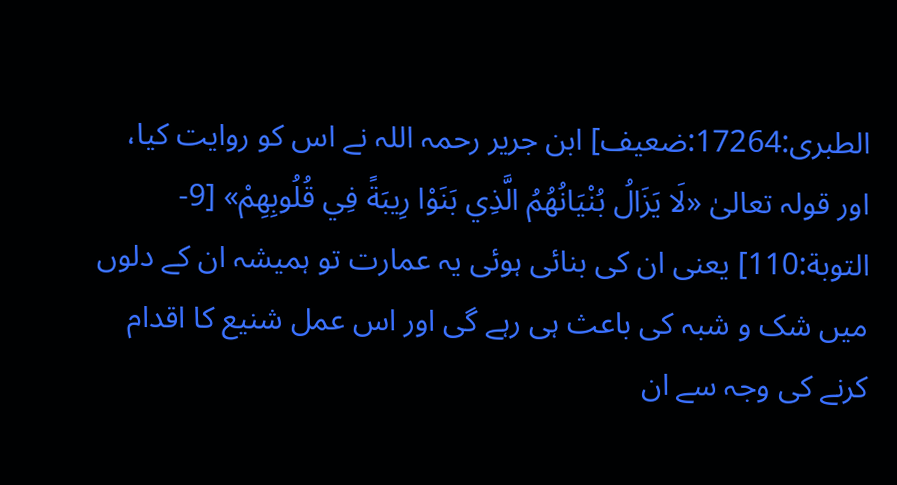الطبری:17264:ضعیف] ابن جریر رحمہ اللہ نے اس کو روایت کیا، اور قولہ تعالیٰ «لَا يَزَالُ بُنْيَانُهُمُ الَّذِي بَنَوْا رِيبَةً فِي قُلُوبِهِمْ» [9-التوبة:110] یعنی ان کی بنائی ہوئی یہ عمارت تو ہمیشہ ان کے دلوں میں شک و شبہ کی باعث ہی رہے گی اور اس عمل شنیع کا اقدام کرنے کی وجہ سے ان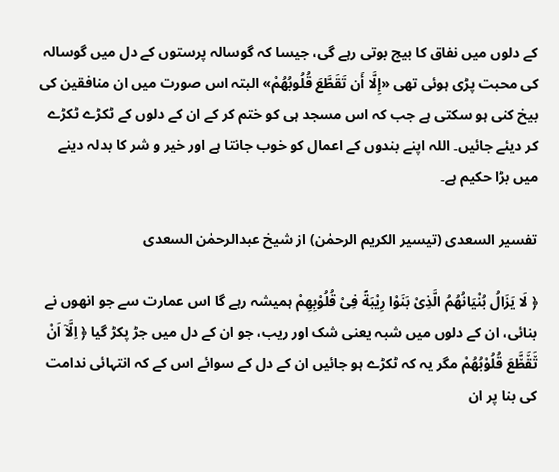کے دلوں میں نفاق کا بیج بوتی رہے گی، جیسا کہ گوسالہ پرستوں کے دل میں گوسالہ کی محبت پڑی ہوئی تھی «إِلَّا أَن تَقَطَّعَ قُلُوبُهُمْ» البتہ اس صورت میں ان منافقین کی بیخ کنی ہو سکتی ہے جب کہ اس مسجد ہی کو ختم کر کے ان کے دلوں کے ٹکڑے ٹکڑے کر دیئے جائیں۔ اللہ اپنے بندوں کے اعمال کو خوب جانتا ہے اور خیر و شر کا بدلہ دینے میں بڑا حکیم ہے۔

تفسیر السعدی (تیسیر الکریم الرحمٰن) از شیخ عبدالرحمٰن السعدی

﴿ لَا یَزَالُ بُنْیَانُهُمُ الَّذِیْ بَنَوْا رِیْبَةً فِیْ قُلُوْبِهِمْ ہمیشہ رہے گا اس عمارت سے جو انھوں نے بنائی، ان کے دلوں میں شبہ یعنی شک اور ریب، جو ان کے دل میں جڑ پکڑ گیا ﴿ اِلَّاۤ اَنْ تَ٘قَ٘طَّ٘عَ قُلُوْبُهُمْ مگر یہ کہ ٹکڑے ہو جائیں ان کے دل کے سوائے اس کے کہ انتہائی ندامت کی بنا پر ان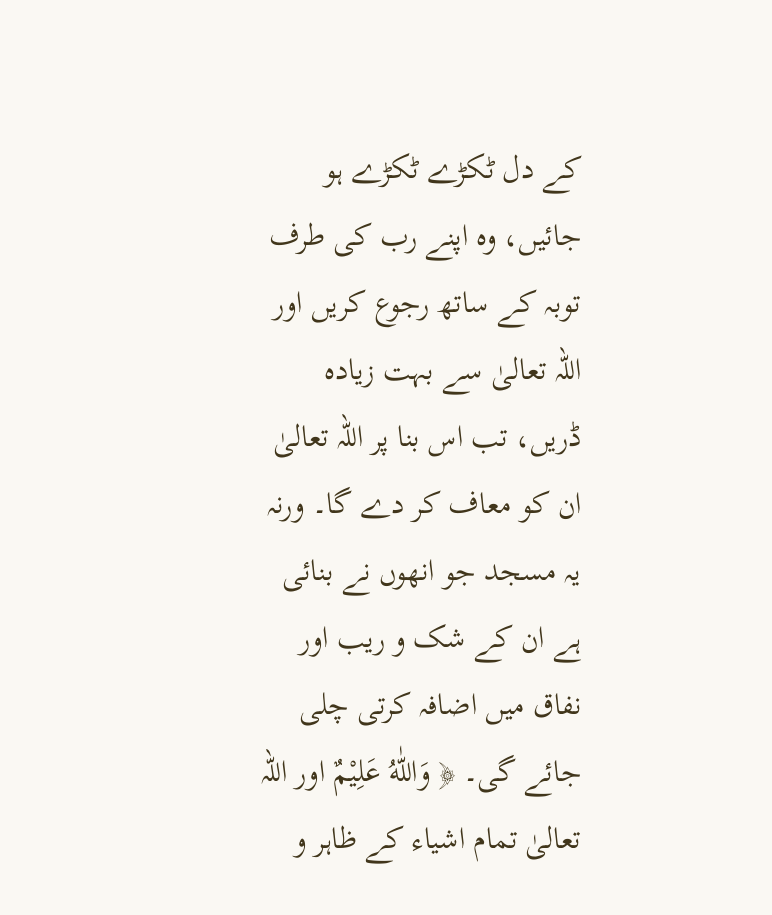کے دل ٹکڑے ٹکڑے ہو جائیں، وہ اپنے رب کی طرف توبہ کے ساتھ رجوع کریں اور اللہ تعالیٰ سے بہت زیادہ ڈریں، تب اس بنا پر اللہ تعالیٰ ان کو معاف کر دے گا۔ ورنہ یہ مسجد جو انھوں نے بنائی ہے ان کے شک و ریب اور نفاق میں اضافہ کرتی چلی جائے گی۔ ﴿ وَاللّٰهُ عَلِیْمٌ اور اللہ تعالیٰ تمام اشیاء کے ظاہر و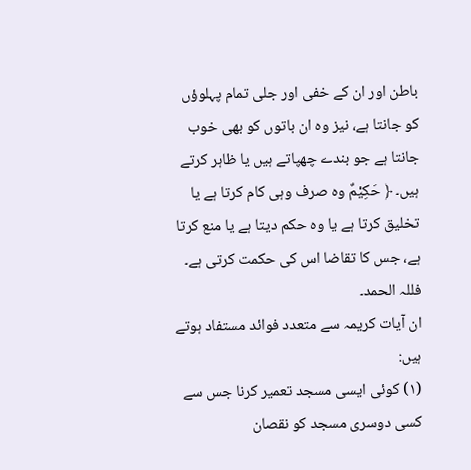باطن اور ان کے خفی اور جلی تمام پہلوؤں کو جانتا ہے، نیز وہ ان باتوں کو بھی خوب جانتا ہے جو بندے چھپاتے ہیں یا ظاہر کرتے ہیں۔ ﴿ حَكِیْمٌ وہ صرف وہی کام کرتا ہے یا تخلیق کرتا ہے یا وہ حکم دیتا ہے یا منع کرتا ہے، جس کا تقاضا اس کی حکمت کرتی ہے۔ فللہ الحمد۔
ان آیات کریمہ سے متعدد فوائد مستفاد ہوتے ہیں:
(۱) کوئی ایسی مسجد تعمیر کرنا جس سے کسی دوسری مسجد کو نقصان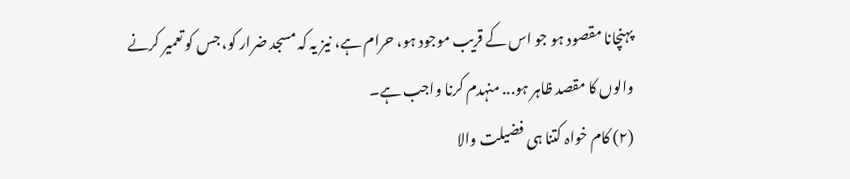پہنچانا مقصود ہو جو اس کے قریب موجود ہو، حرام ہے، نیز یہ کہ مسجد ضرار کو، جس کو تعمیر کرنے والوں کا مقصد ظاہر ہو... منہدم کرنا واجب ہے۔
(۲) کام خواہ کتنا ہی فضیلت والا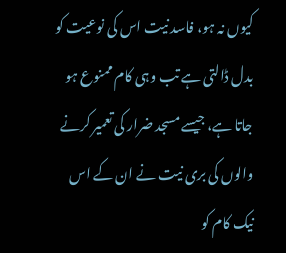کیوں نہ ہو، فاسد نیت اس کی نوعیت کو بدل ڈالتی ہے تب وہی کام ممنوع ہو جاتا ہے، جیسے مسجد ضرار کی تعمیر کرنے والوں کی بری نیت نے ان کے اس نیک کام کو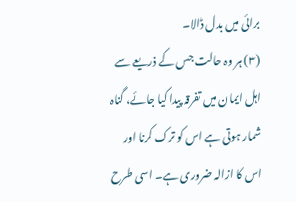برائی میں بدل ڈالا۔
(۳) ہر وہ حالت جس کے ذریعے سے اہل ایمان میں تفرقہ پیدا کیا جائے، گناہ شمار ہوتی ہے اس کو ترک کرنا اور اس کا ازالہ ضروری ہے۔ اسی طرح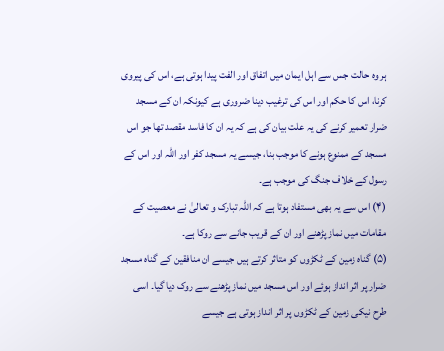ہر وہ حالت جس سے اہل ایمان میں اتفاق اور الفت پیدا ہوتی ہے، اس کی پیروی کرنا، اس کا حکم اور اس کی ترغیب دینا ضروری ہے کیونکہ ان کے مسجد ضرار تعمیر کرنے کی یہ علت بیان کی ہے کہ یہ ان کا فاسد مقصد تھا جو اس مسجد کے ممنوع ہونے کا موجب بنا، جیسے یہ مسجد کفر اور اللہ اور اس کے رسول کے خلاف جنگ کی موجب ہے۔
(۴) اس سے یہ بھی مستفاد ہوتا ہے کہ اللہ تبارک و تعالیٰ نے معصیت کے مقامات میں نماز پڑھنے اور ان کے قریب جانے سے روکا ہے۔
(۵) گناہ زمین کے ٹکڑوں کو متاثر کرتے ہیں جیسے ان منافقین کے گناہ مسجد ضرار پر اثر انداز ہوئے اور اس مسجد میں نماز پڑھنے سے روک دیا گیا۔ اسی طرح نیکی زمین کے ٹکڑوں پر اثر انداز ہوتی ہے جیسے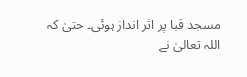مسجد قبا پر اثر انداز ہوئی۔ حتیٰ کہ اللہ تعالیٰ نے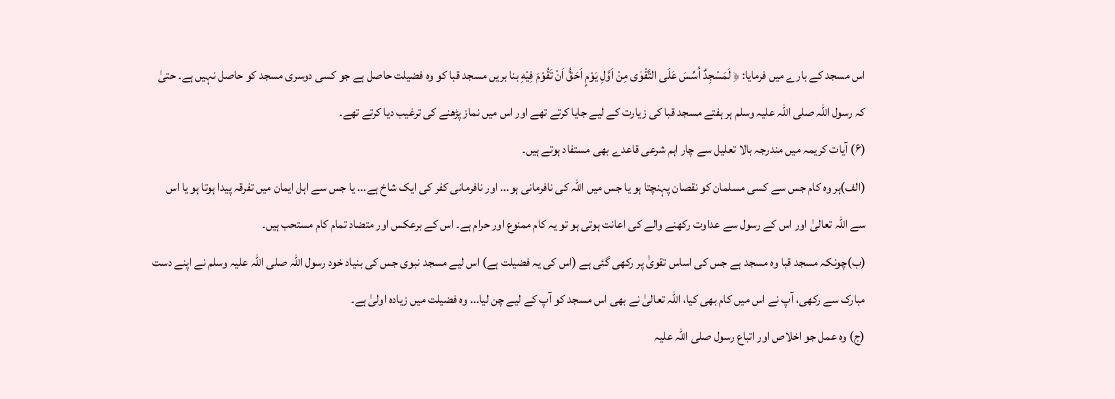اس مسجد کے بارے میں فرمایا: ﴿ لَمَسْجِدٌ اُسِّسَ عَلَى التَّقْوٰى مِنْ اَوَّلِ یَوْمٍ اَحَقُّ اَنْ تَقُوْمَ فِیْهِ بنا بریں مسجد قبا کو وہ فضیلت حاصل ہے جو کسی دوسری مسجد کو حاصل نہیں ہے۔ حتیٰ کہ رسول اللہ صلی اللہ علیہ وسلم ہر ہفتے مسجد قبا کی زیارت کے لیے جایا کرتے تھے اور اس میں نماز پڑھنے کی ترغیب دیا کرتے تھے۔
(۶) آیات کریمہ میں مندرجہ بالا تعلیل سے چار اہم شرعی قاعدے بھی مستفاد ہوتے ہیں۔
(الف)ہر وہ کام جس سے کسی مسلمان کو نقصان پہنچتا ہو یا جس میں اللہ کی نافرمانی ہو... اور نافرمانی کفر کی ایک شاخ ہے... یا جس سے اہل ایمان میں تفرقہ پیدا ہوتا ہو یا اس سے اللہ تعالیٰ اور اس کے رسول سے عداوت رکھنے والے کی اعانت ہوتی ہو تو یہ کام ممنوع اور حرام ہے۔ اس کے برعکس اور متضاد تمام کام مستحب ہیں۔
(ب)چونکہ مسجد قبا وہ مسجد ہے جس کی اساس تقویٰ پر رکھی گئی ہے (اس کی یہ فضیلت ہے) اس لیے مسجد نبوی جس کی بنیاد خود رسول اللہ صلی اللہ علیہ وسلم نے اپنے دست مبارک سے رکھی، آپ نے اس میں کام بھی کیا، اللہ تعالیٰ نے بھی اس مسجد کو آپ کے لیے چن لیا... وہ فضیلت میں زیادہ اولیٰ ہے۔
(ج) وہ عمل جو اخلاص اور اتباع رسول صلی اللہ علیہ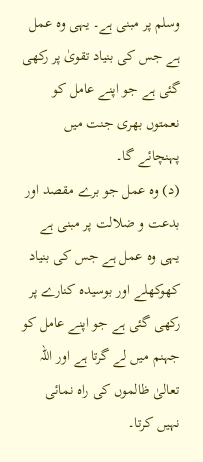وسلم پر مبنی ہے۔ یہی وہ عمل ہے جس کی بنیاد تقویٰ پر رکھی گئی ہے جو اپنے عامل کو نعمتوں بھری جنت میں پہنچائے گا۔
(د) وہ عمل جو برے مقصد اور بدعت و ضلالت پر مبنی ہے یہی وہ عمل ہے جس کی بنیاد کھوکھلے اور بوسیدہ کنارے پر رکھی گئی ہے جو اپنے عامل کو جہنم میں لے گرتا ہے اور اللہ تعالیٰ ظالموں کی راہ نمائی نہیں کرتا۔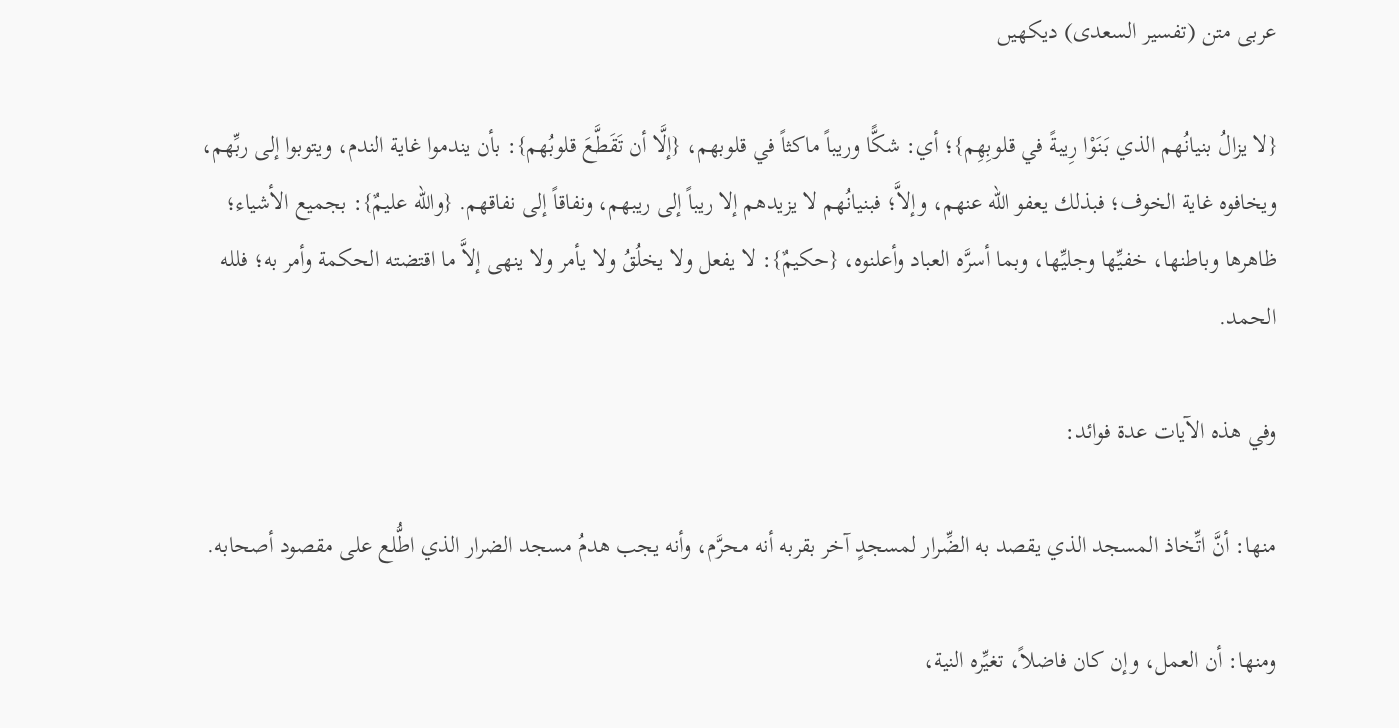عربی متن (تفسیر السعدی) دیکھیں

{لا يزالُ بنيانُهم الذي بَنَوْا رِيبةً في قلوبِهِم}؛ أي: شكًّا وريباً ماكثاً في قلوبهم، {إلَّا أن تَقَطَّعَ قلوبُهم}: بأن يندموا غاية الندم، ويتوبوا إلى ربِّهم، ويخافوه غاية الخوف؛ فبذلك يعفو الله عنهم، وإلاَّ؛ فبنيانُهم لا يزيدهم إلا ريباً إلى ريبهم، ونفاقاً إلى نفاقهم. {والله عليمٌ}: بجميع الأشياء؛ ظاهرها وباطنها، خفيِّها وجليِّها، وبما أسرَّه العباد وأعلنوه، {حكيمٌ}: لا يفعل ولا يخلُقُ ولا يأمر ولا ينهى إلاَّ ما اقتضته الحكمة وأمر به؛ فلله الحمد.

وفي هذه الآيات عدة فوائد:

منها: أنَّ اتِّخاذ المسجد الذي يقصد به الضِّرار لمسجدٍ آخر بقربه أنه محرَّم، وأنه يجب هدمُ مسجد الضرار الذي اطُّلع على مقصود أصحابه.

ومنها: أن العمل، وإن كان فاضلاً، تغيِّره النية،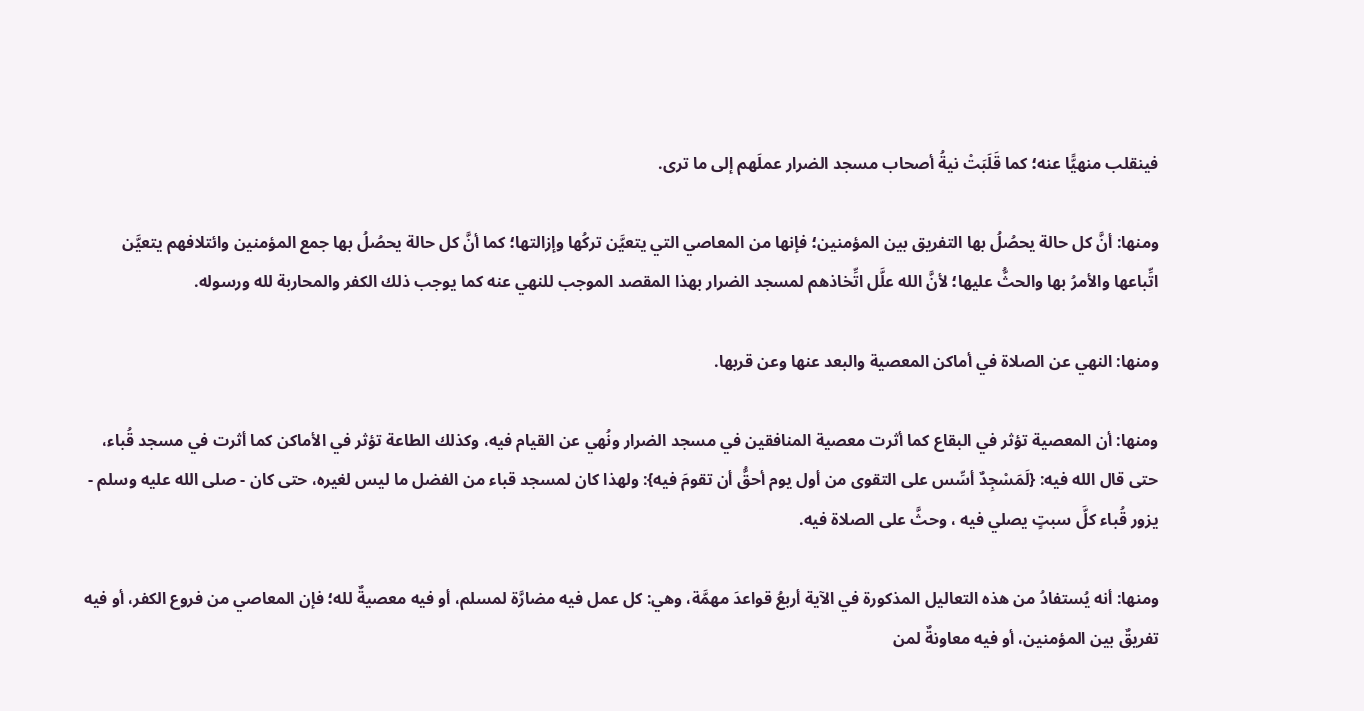فينقلب منهيًّا عنه؛ كما قَلَبَتْ نيةُ أصحاب مسجد الضرار عملَهم إلى ما ترى.

ومنها: أنَّ كل حالة يحصُلُ بها التفريق بين المؤمنين؛ فإنها من المعاصي التي يتعيَّن تركُها وإزالتها؛ كما أنَّ كل حالة يحصُلُ بها جمع المؤمنين وائتلافهم يتعيَّن اتِّباعها والأمرُ بها والحثُّ عليها؛ لأنَّ الله علَّل اتِّخاذهم لمسجد الضرار بهذا المقصد الموجب للنهي عنه كما يوجب ذلك الكفر والمحاربة لله ورسوله.

ومنها: النهي عن الصلاة في أماكن المعصية والبعد عنها وعن قربها.

ومنها: أن المعصية تؤثر في البقاع كما أثرت معصية المنافقين في مسجد الضرار ونُهي عن القيام فيه، وكذلك الطاعة تؤثر في الأماكن كما أثرت في مسجد قُباء، حتى قال الله فيه: {لَمَسْجِدٌ أسِّس على التقوى من أول يوم أحقُّ أن تقومَ فيه}: ولهذا كان لمسجد قباء من الفضل ما ليس لغيره، حتى كان - صلى الله عليه وسلم - يزور قُباء كلَّ سبتٍ يصلي فيه ، وحثَّ على الصلاة فيه.

ومنها: أنه يُستفادُ من هذه التعاليل المذكورة في الآية أربعُ قواعدَ مهمَّة، وهي: كل عمل فيه مضارَّة لمسلم، أو فيه معصيةٌ لله؛ فإن المعاصي من فروع الكفر، أو فيه تفريقٌ بين المؤمنين، أو فيه معاونةٌ لمن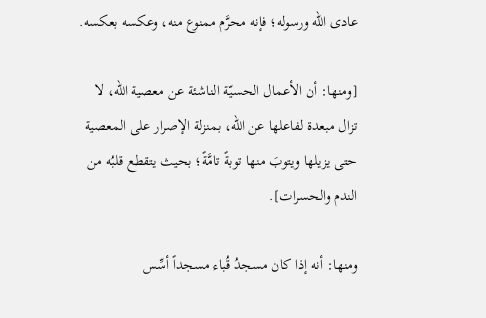عادى الله ورسوله؛ فإنه محرَّم ممنوع منه، وعكسه بعكسه.

[ومنها: أن الأعمال الحسيّة الناشئة عن معصية الله، لا تزال مبعدة لفاعلها عن الله، بمنزلة الإصرار على المعصية حتى يزيلها ويتوبَ منها توبةً تامَّةً؛ بحيث يتقطع قلبُه من الندم والحسرات].

ومنها: أنه إذا كان مسجدُ قُباء مسجداً أسِّس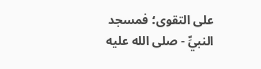على التقوى؛ فمسجد النبيِّ - صلى الله عليه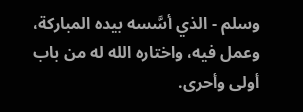وسلم - الذي أسَّسه بيده المباركة، وعمل فيه، واختاره الله له من باب أولى وأحرى.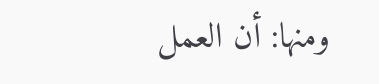ومنها: أن العمل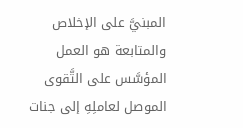المبنيَّ على الإخلاص والمتابعة هو العمل المؤسَّس على التَّقوى الموصل لعاملِهِ إلى جنات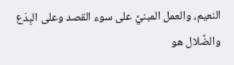النعيم، والعمل المبنيَّ على سوء القصد وعلى البِدَع والضَّلال هو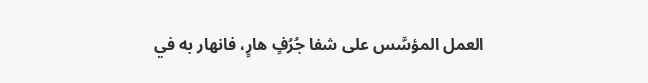العمل المؤسَّس على شفا جُرُفٍ هارٍ، فانهار به في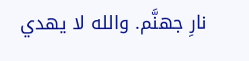نارِ جهنَّم. والله لا يهدي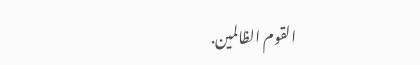القوم الظالمين.